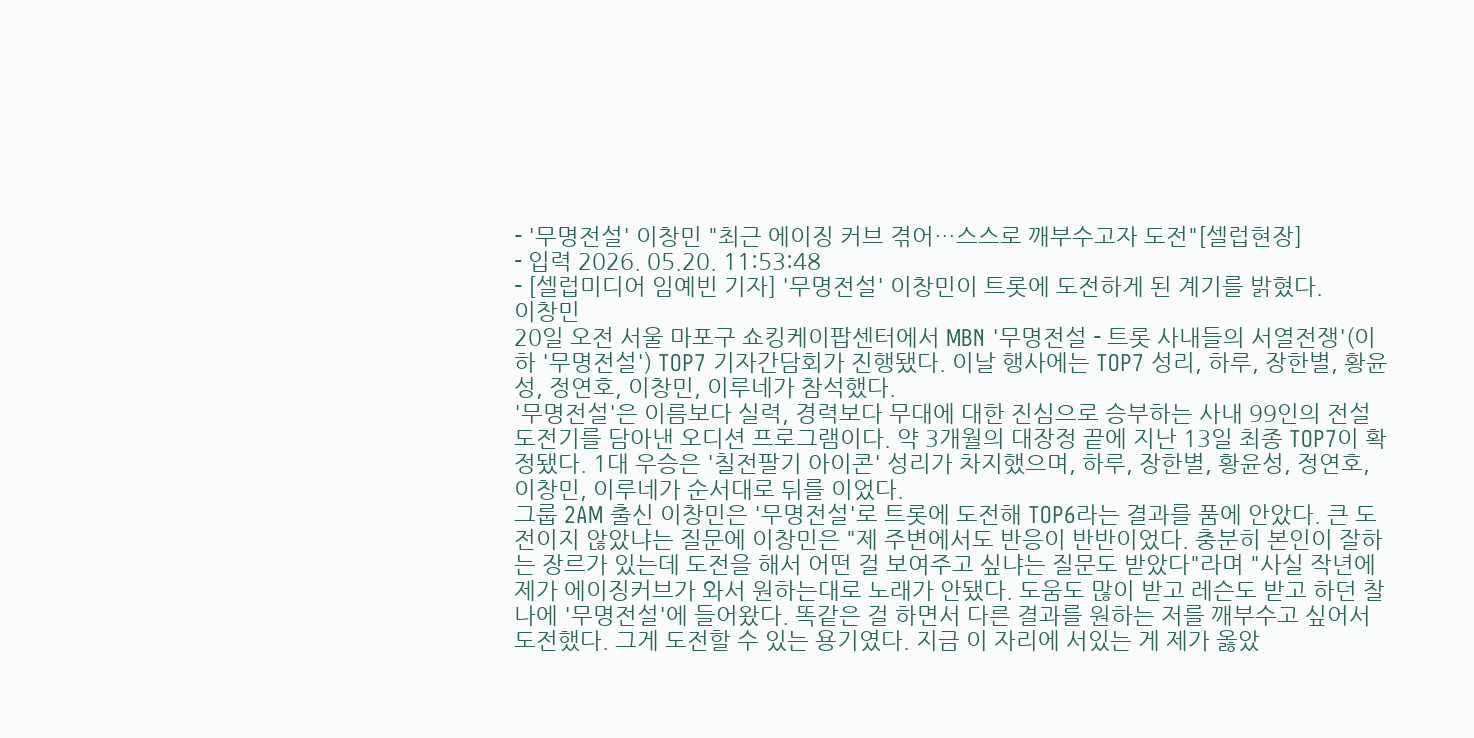- '무명전설' 이창민 "최근 에이징 커브 겪어…스스로 깨부수고자 도전"[셀럽현장]
- 입력 2026. 05.20. 11:53:48
- [셀럽미디어 임예빈 기자] '무명전설' 이창민이 트롯에 도전하게 된 계기를 밝혔다.
이창민
20일 오전 서울 마포구 쇼킹케이팝센터에서 MBN '무명전설 - 트롯 사내들의 서열전쟁'(이하 '무명전설') TOP7 기자간담회가 진행됐다. 이날 행사에는 TOP7 성리, 하루, 장한별, 황윤성, 정연호, 이창민, 이루네가 참석했다.
'무명전설'은 이름보다 실력, 경력보다 무대에 대한 진심으로 승부하는 사내 99인의 전설 도전기를 담아낸 오디션 프로그램이다. 약 3개월의 대장정 끝에 지난 13일 최종 TOP7이 확정됐다. 1대 우승은 '칠전팔기 아이콘' 성리가 차지했으며, 하루, 장한별, 황윤성, 정연호, 이창민, 이루네가 순서대로 뒤를 이었다.
그룹 2AM 출신 이창민은 '무명전설'로 트롯에 도전해 TOP6라는 결과를 품에 안았다. 큰 도전이지 않았냐는 질문에 이창민은 "제 주변에서도 반응이 반반이었다. 충분히 본인이 잘하는 장르가 있는데 도전을 해서 어떤 걸 보여주고 싶냐는 질문도 받았다"라며 "사실 작년에 제가 에이징커브가 와서 원하는대로 노래가 안됐다. 도움도 많이 받고 레슨도 받고 하던 찰나에 '무명전설'에 들어왔다. 똑같은 걸 하면서 다른 결과를 원하는 저를 깨부수고 싶어서 도전했다. 그게 도전할 수 있는 용기였다. 지금 이 자리에 서있는 게 제가 옳았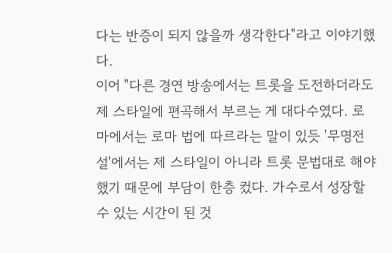다는 반증이 되지 않을까 생각한다"라고 이야기했다.
이어 "다른 경연 방송에서는 트롯을 도전하더라도 제 스타일에 편곡해서 부르는 게 대다수였다. 로마에서는 로마 법에 따르라는 말이 있듯 '무명전설'에서는 제 스타일이 아니라 트롯 문법대로 해야 했기 때문에 부담이 한층 컸다. 가수로서 성장할 수 있는 시간이 된 것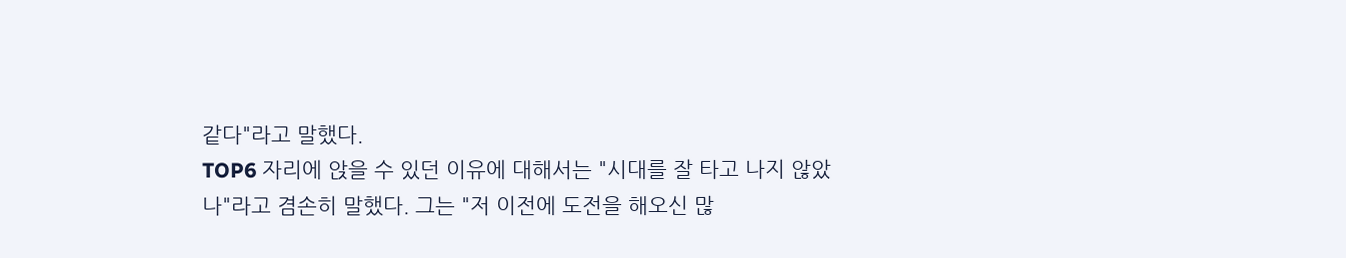같다"라고 말했다.
TOP6 자리에 앉을 수 있던 이유에 대해서는 "시대를 잘 타고 나지 않았나"라고 겸손히 말했다. 그는 "저 이전에 도전을 해오신 많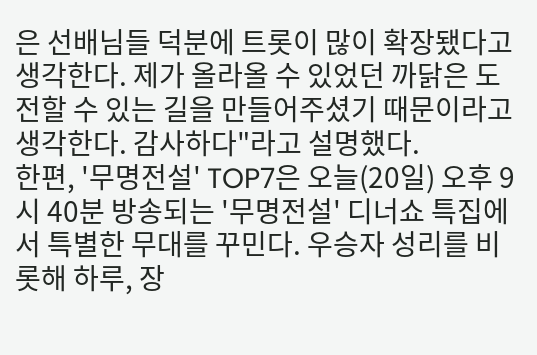은 선배님들 덕분에 트롯이 많이 확장됐다고 생각한다. 제가 올라올 수 있었던 까닭은 도전할 수 있는 길을 만들어주셨기 때문이라고 생각한다. 감사하다"라고 설명했다.
한편, '무명전설' TOP7은 오늘(20일) 오후 9시 40분 방송되는 '무명전설' 디너쇼 특집에서 특별한 무대를 꾸민다. 우승자 성리를 비롯해 하루, 장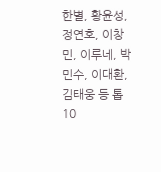한별, 황윤성, 정연호, 이창민, 이루네, 박민수, 이대환, 김태웅 등 톱10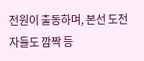전원이 출동하며, 본선 도전자들도 깜짝 등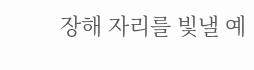장해 자리를 빛낼 예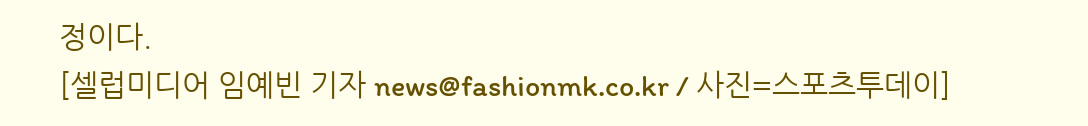정이다.
[셀럽미디어 임예빈 기자 news@fashionmk.co.kr / 사진=스포츠투데이]